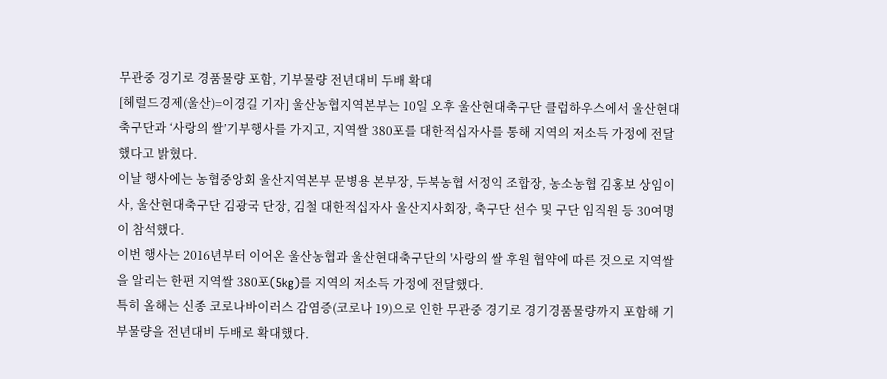무관중 겅기로 경품물량 포함, 기부물량 전년대비 두배 확대
[헤럴드경제(울산)=이경길 기자] 울산농협지역본부는 10일 오후 울산현대축구단 클럽하우스에서 울산현대축구단과 ‘사랑의 쌀’기부행사를 가지고, 지역쌀 380포를 대한적십자사를 통해 지역의 저소득 가정에 전달했다고 밝혔다.
이날 행사에는 농협중앙회 울산지역본부 문병용 본부장, 두북농협 서정익 조합장, 농소농협 김홍보 상임이사, 울산현대축구단 김광국 단장, 김철 대한적십자사 울산지사회장, 축구단 선수 및 구단 임직원 등 30여명이 참석했다.
이번 행사는 2016년부터 이어온 울산농협과 울산현대축구단의 '사랑의 쌀 후원 협약에 따른 것으로 지역쌀을 알리는 한편 지역쌀 380포(5kg)를 지역의 저소득 가정에 전달했다.
특히 올해는 신종 코로나바이러스 감염증(코로나 19)으로 인한 무관중 경기로 경기경품물량까지 포함해 기부물량을 전년대비 두배로 확대했다.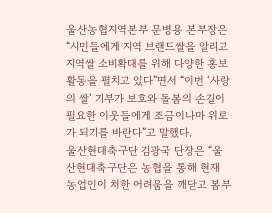울산농협지역본부 문병용 본부장은 “시민들에게 지역 브랜드쌀을 알리고 지역쌀 소비확대를 위해 다양한 홍보활동을 펼치고 있다”면서 “이번 ‘사랑의 쌀’ 기부가 보호와 돌봄의 손길이 필요한 이웃들에게 조금이나마 위로가 되기를 바란다”고 말했다.
울산현대축구단 김광국 단장은 “울산현대축구단은 농협을 통해 현재 농업인이 처한 어려움을 깨닫고 봄부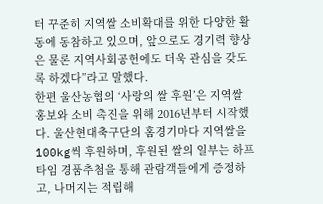터 꾸준히 지역쌀 소비확대를 위한 다양한 활동에 동참하고 있으며, 앞으로도 경기력 향상은 물론 지역사회공헌에도 더욱 관심을 갖도록 하겠다”라고 말했다.
한편 울산농협의 ‘사랑의 쌀 후원’은 지역쌀 홍보와 소비 촉진을 위해 2016년부터 시작했다. 울산현대축구단의 홈경기마다 지역쌀을 100kg씩 후원하며, 후원된 쌀의 일부는 하프타임 경품추첨을 통해 관람객들에게 증정하고, 나머지는 적립해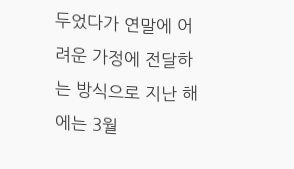두었다가 연말에 어려운 가정에 전달하는 방식으로 지난 해에는 3월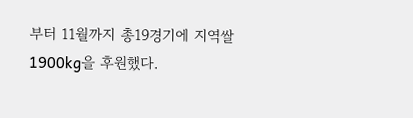부터 11월까지 총19경기에 지역쌀 1900kg을 후원했다.